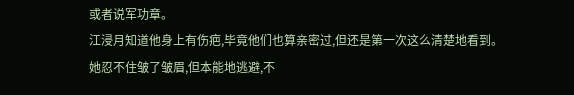或者说军功章。
江浸月知道他身上有伤疤,毕竟他们也算亲密过,但还是第一次这么清楚地看到。
她忍不住皱了皱眉,但本能地逃避,不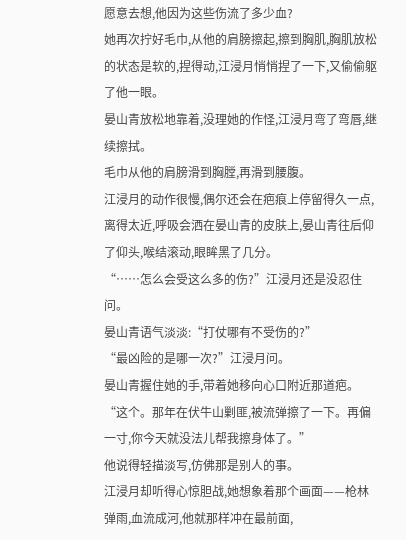愿意去想,他因为这些伤流了多少血?
她再次拧好毛巾,从他的肩膀擦起,擦到胸肌,胸肌放松的状态是软的,捏得动,江浸月悄悄捏了一下,又偷偷躯了他一眼。
晏山青放松地靠着,没理她的作怪,江浸月弯了弯唇,继续擦拭。
毛巾从他的肩膀滑到胸膛,再滑到腰腹。
江浸月的动作很慢,偶尔还会在疤痕上停留得久一点,离得太近,呼吸会洒在晏山青的皮肤上,晏山青往后仰了仰头,喉结滚动,眼眸黑了几分。
“……怎么会受这么多的伤?”江浸月还是没忍住问。
晏山青语气淡淡:“打仗哪有不受伤的?”
“最凶险的是哪一次?”江浸月问。
晏山青握住她的手,带着她移向心口附近那道疤。
“这个。那年在伏牛山剿匪,被流弹擦了一下。再偏一寸,你今天就没法儿帮我擦身体了。”
他说得轻描淡写,仿佛那是别人的事。
江浸月却听得心惊胆战,她想象着那个画面——枪林弹雨,血流成河,他就那样冲在最前面,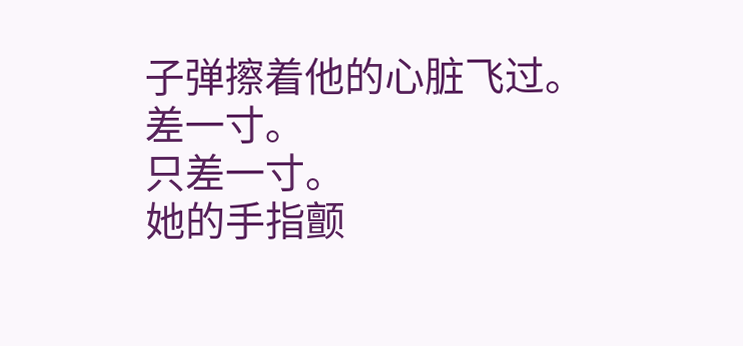子弹擦着他的心脏飞过。
差一寸。
只差一寸。
她的手指颤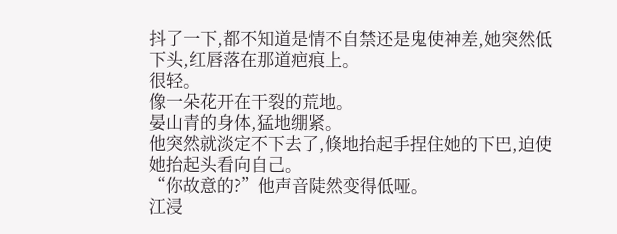抖了一下,都不知道是情不自禁还是鬼使神差,她突然低下头,红唇落在那道疤痕上。
很轻。
像一朵花开在干裂的荒地。
晏山青的身体,猛地绷紧。
他突然就淡定不下去了,倏地抬起手捏住她的下巴,迫使她抬起头看向自己。
“你故意的?”他声音陡然变得低哑。
江浸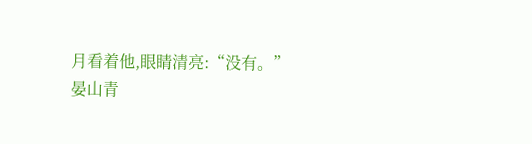月看着他,眼睛清亮:“没有。”
晏山青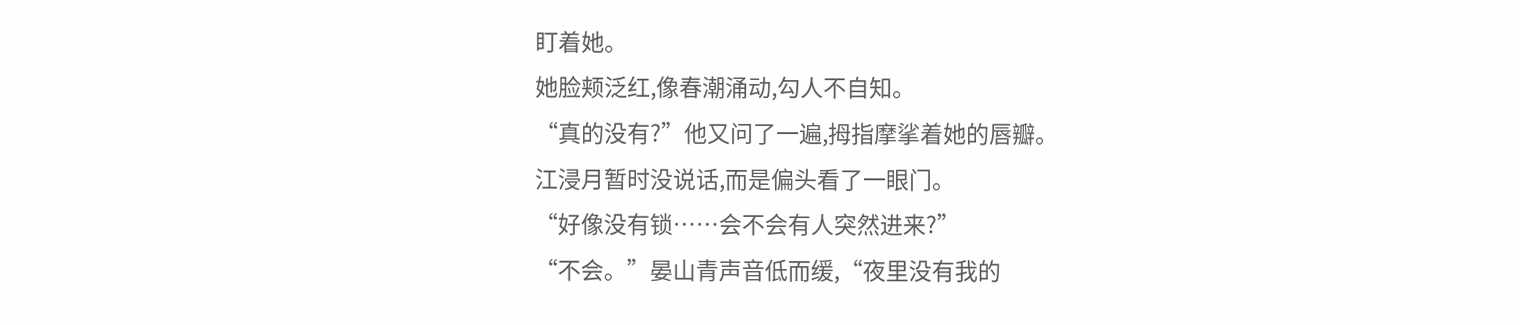盯着她。
她脸颊泛红,像春潮涌动,勾人不自知。
“真的没有?”他又问了一遍,拇指摩挲着她的唇瓣。
江浸月暂时没说话,而是偏头看了一眼门。
“好像没有锁……会不会有人突然进来?”
“不会。”晏山青声音低而缓,“夜里没有我的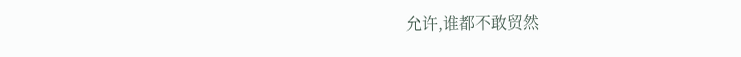允许,谁都不敢贸然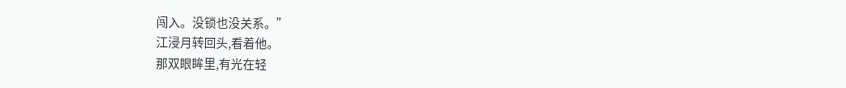闯入。没锁也没关系。”
江浸月转回头,看着他。
那双眼眸里,有光在轻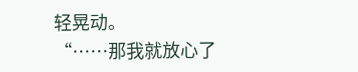轻晃动。
“……那我就放心了